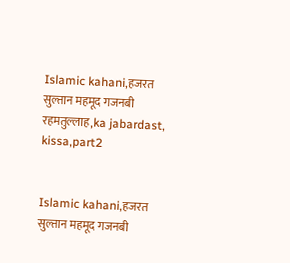Islamic kahani,हजरत सुल्तान महमूद गजनबी रहमतुल्लाह,ka jabardast, kissa,part2


Islamic kahani,हजरत सुल्तान महमूद गजनबी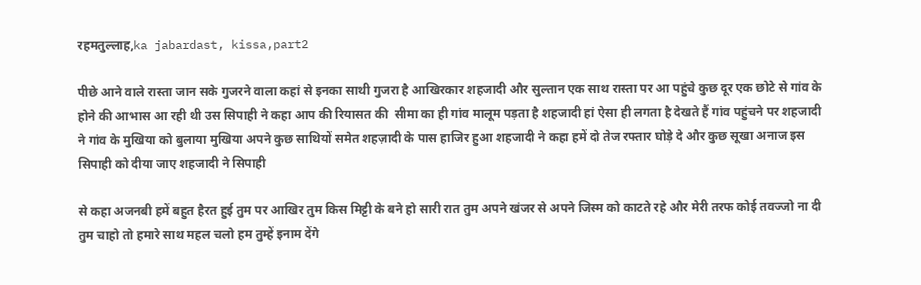रहमतुल्लाह,ka jabardast, kissa,part2

पीछे आने वाले रास्ता जान सके गुजरने वाला कहां से इनका साथी गुजरा है आखिरकार शहजादी और सुल्तान एक साथ रास्ता पर आ पहुंचे कुछ दूर एक छोटे से गांव के होने की आभास आ रही थी उस सिपाही ने कहा आप की रियासत की  सीमा का ही गांव मालूम पड़ता है शहजादी हां ऐसा ही लगता है देखते हैं गांव पहुंचने पर शहजादी ने गांव के मुखिया को बुलाया मुखिया अपने कुछ साथियों समेत शहज़ादी के पास हाजिर हुआ शहजादी ने कहा हमें दो तेज रफ्तार घोड़े दे और कुछ सूखा अनाज इस सिपाही को दीया जाए शहजादी ने सिपाही

से कहा अजनबी हमें बहुत हैरत हुई तुम पर आखिर तुम किस मिट्टी के बने हो सारी रात तुम अपने खंजर से अपने जिस्म को काटते रहे और मेरी तरफ कोई तवज्जो ना दी तुम चाहो तो हमारे साथ महल चलो हम तुम्हें इनाम देंगे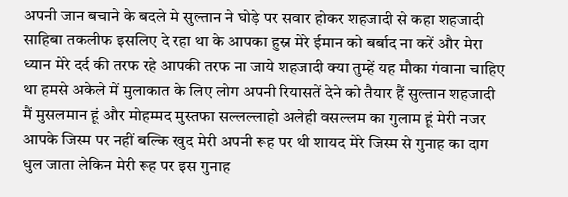अपनी जान बचाने के बदले मे सुल्तान ने घोड़े पर सवार होकर शहजादी से कहा शहजादी साहिबा तकलीफ इसलिए दे रहा था के आपका हुस्न मेरे ईमान को बर्बाद ना करें और मेरा ध्यान मेरे दर्द की तरफ रहे आपकी तरफ ना जाये शहजादी क्या तुम्हें यह मौका गंवाना चाहिए था हमसे अकेले में मुलाकात के लिए लोग अपनी रियासतें देने को तैयार हैं सुल्तान शहजादी मैं मुसलमान हूं और मोहम्मद मुस्तफा सल्लल्लाहो अलेही वसल्लम का गुलाम हूं मेरी नजर आपके जिस्म पर नहीं बल्कि खुद मेरी अपनी रूह पर थी शायद मेरे जिस्म से गुनाह का दाग धुल जाता लेकिन मेरी रूह पर इस गुनाह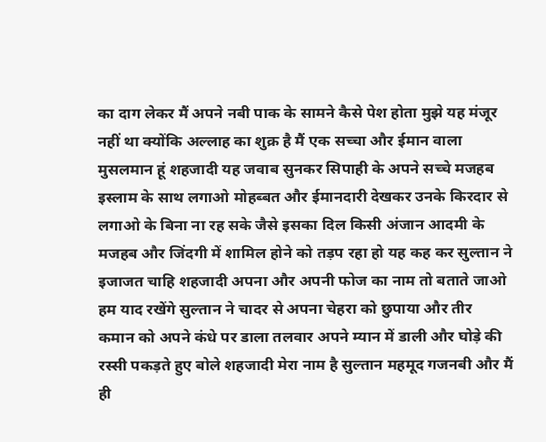का दाग लेकर मैं अपने नबी पाक के सामने कैसे पेश होता मुझे यह मंजूर नहीं था क्योंकि अल्लाह का शुक्र है मैं एक सच्चा और ईमान वाला मुसलमान हूं शहजादी यह जवाब सुनकर सिपाही के अपने सच्चे मजहब इस्लाम के साथ लगाओ मोहब्बत और ईमानदारी देखकर उनके किरदार से लगाओ के बिना ना रह सके जैसे इसका दिल किसी अंजान आदमी के मजहब और जिंदगी में शामिल होने को तड़प रहा हो यह कह कर सुल्तान ने इजाजत चाहि शहजादी अपना और अपनी फोज का नाम तो बताते जाओ हम याद रखेंगे सुल्तान ने चादर से अपना चेहरा को छुपाया और तीर  कमान को अपने कंधे पर डाला तलवार अपने म्यान में डाली और घोड़े की रस्सी पकड़ते हुए बोले शहजादी मेरा नाम है सुल्तान महमूद गजनबी और मैं ही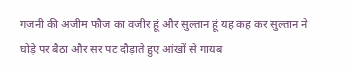गजनी की अजीम फौज का वजीर हूं और सुल्तान हूं यह कह कर सुल्तान ने घोड़े पर बैठा और सर पट दौड़ाते हुए आंखों से गायब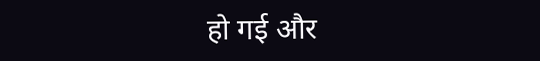हो गई और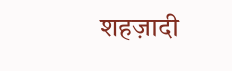शहज़ादी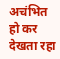अचंभित हो कर देखता रहा